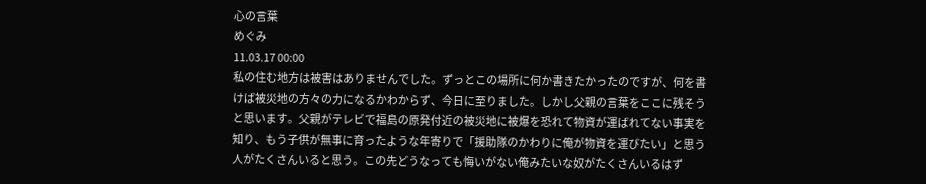心の言葉
めぐみ
11.03.17 00:00
私の住む地方は被害はありませんでした。ずっとこの場所に何か書きたかったのですが、何を書けば被災地の方々の力になるかわからず、今日に至りました。しかし父親の言葉をここに残そうと思います。父親がテレビで福島の原発付近の被災地に被爆を恐れて物資が運ばれてない事実を知り、もう子供が無事に育ったような年寄りで「援助隊のかわりに俺が物資を運びたい」と思う人がたくさんいると思う。この先どうなっても悔いがない俺みたいな奴がたくさんいるはず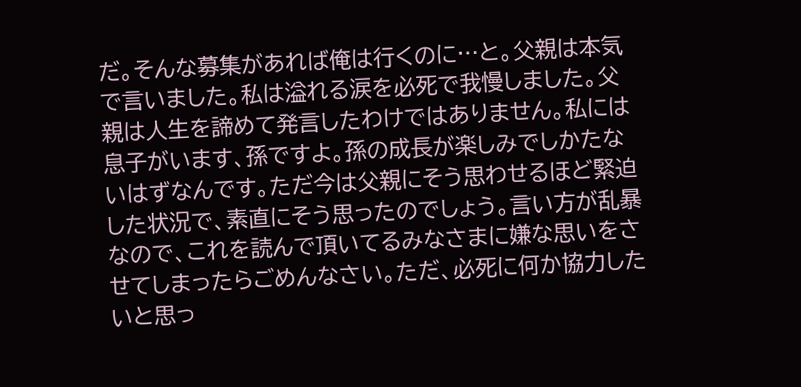だ。そんな募集があれば俺は行くのに…と。父親は本気で言いました。私は溢れる涙を必死で我慢しました。父親は人生を諦めて発言したわけではありません。私には息子がいます、孫ですよ。孫の成長が楽しみでしかたないはずなんです。ただ今は父親にそう思わせるほど緊迫した状況で、素直にそう思ったのでしょう。言い方が乱暴なので、これを読んで頂いてるみなさまに嫌な思いをさせてしまったらごめんなさい。ただ、必死に何か協力したいと思っ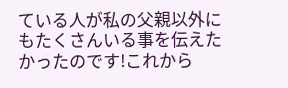ている人が私の父親以外にもたくさんいる事を伝えたかったのです!これから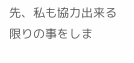先、私も協力出来る限りの事をしま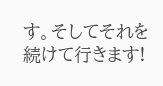す。そしてそれを続けて行きます!